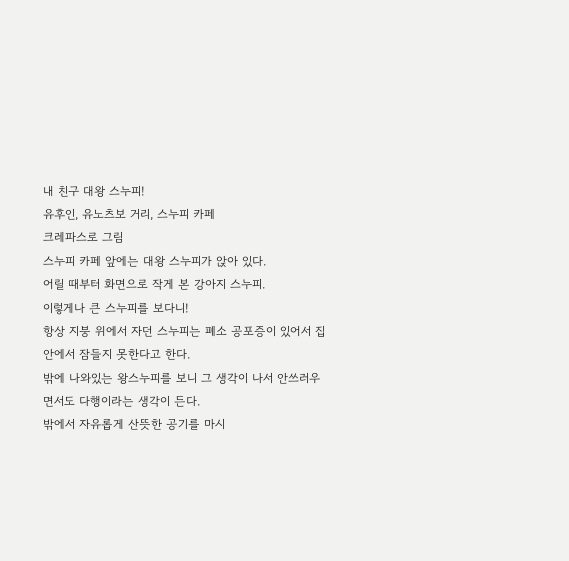내 친구 대왕 스누피!
유후인, 유노츠보 거리, 스누피 카페
크레파스로 그림
스누피 카페 앞에는 대왕 스누피가 앉아 있다.
어릴 때부터 화면으로 작게 본 강아지 스누피.
이렇게나 큰 스누피를 보다니!
항상 지붕 위에서 자던 스누피는 폐소 공포증이 있어서 집안에서 잠들지 못한다고 한다.
밖에 나와있는 왕스누피를 보니 그 생각이 나서 안쓰러우면서도 다행이라는 생각이 든다.
밖에서 자유롭게 산뜻한 공기를 마시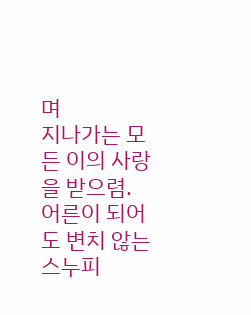며
지나가는 모든 이의 사랑을 받으렴.
어른이 되어도 변치 않는 스누피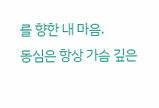를 향한 내 마음.
동심은 항상 가슴 깊은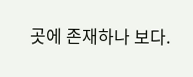곳에 존재하나 보다.